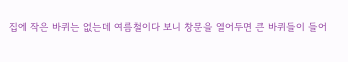집에 작은 바퀴는 없는데 여름철이다 보니 창문을 열어두면 큰 바퀴들이 들어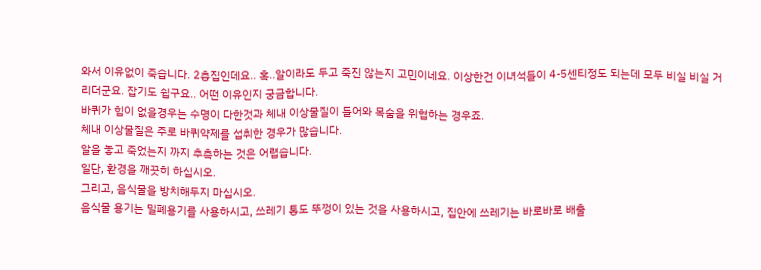와서 이유없이 죽습니다. 2층집인데요.. 혹..알이라도 두고 죽진 않는지 고민이네요. 이상한건 이녀석들이 4-5센티정도 되는데 모두 비실 비실 거리더군요. 잡기도 쉽구요.. 어떤 이유인지 궁금합니다.
바퀴가 힘이 없을경우는 수명이 다한것과 체내 이상물질이 들어와 목숨을 위협하는 경우죠.
체내 이상물질은 주로 바퀴약제를 섭취한 경우가 많습니다.
알을 놓고 죽었는지 까지 추측하는 것은 어렵습니다.
일단, 환경을 깨끗히 하십시오.
그리고, 음식물을 방치해두지 마십시오.
음식물 용기는 밀폐용기를 사용하시고, 쓰레기 통도 뚜껑이 있는 것을 사용하시고, 집안에 쓰레기는 바로바로 배출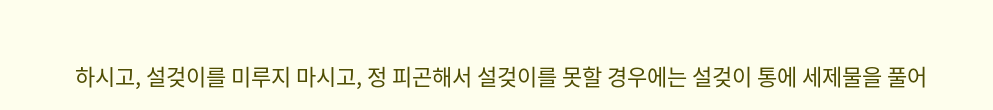하시고, 설겆이를 미루지 마시고, 정 피곤해서 설겆이를 못할 경우에는 설겆이 통에 세제물을 풀어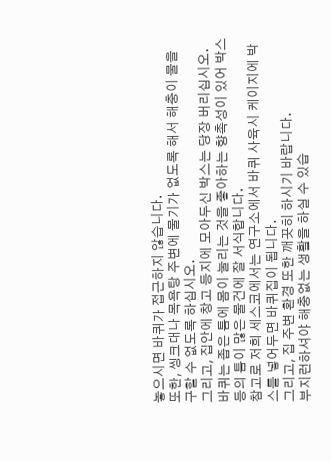놓으시면 바퀴가 접근하지 않습니다.
또한, 씽크대나 목욕탕 주변에 물기가 없도록 해서 해충이 물을 구할 수 없도록 하십시오.
그리고, 집안에 창고 등지에 모아두신 박스는 당장 버리십시오.
바퀴는 좁은 틈에 몸이 눌리는 것을 좋아하는 향촉성이 있어 박스 등의 틈이 많은 물건에 잘 서식합니다.
참고로 저희 세스코에서는 연구소에서 바퀴 사육시 케이지에 박스를 넣어두면 바퀴집이 됩니다.
그리고, 집 주변 환경 또한 깨끗히 하시기 바랍니다.
부지런하셔야 해충없는 생활을 하실 수 있습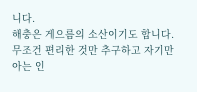니다.
해충은 게으름의 소산이기도 합니다.
무조건 편리한 것만 추구하고 자기만 아는 인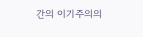간의 이기주의의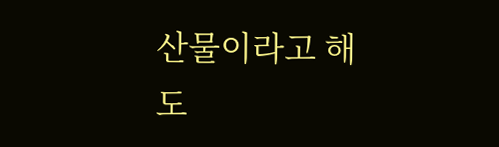산물이라고 해도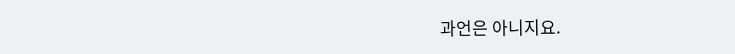과언은 아니지요.